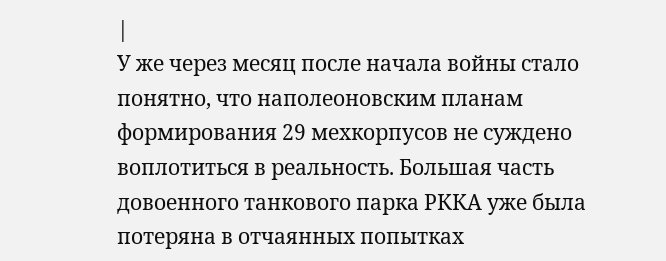|
У же через месяц после начала войны стало понятно, что наполеоновским планам формирования 29 мехкорпусов не суждено воплотиться в реальность. Большая часть довоенного танкового парка РККА уже была потеряна в отчаянных попытках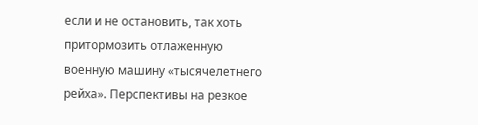если и не остановить, так хоть притормозить отлаженную военную машину «тысячелетнего рейха». Перспективы на резкое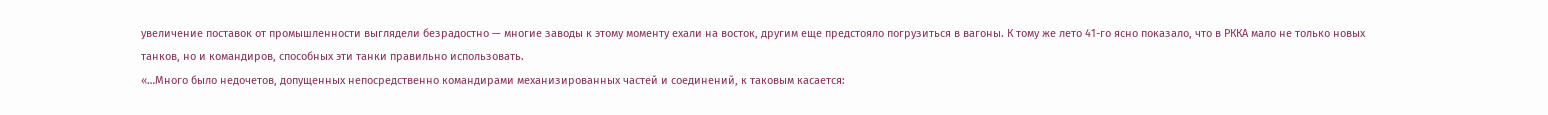увеличение поставок от промышленности выглядели безрадостно — многие заводы к этому моменту ехали на восток, другим еще предстояло погрузиться в вагоны. К тому же лето 41-го ясно показало, что в РККА мало не только новых танков, но и командиров, способных эти танки правильно использовать.
«…Много было недочетов, допущенных непосредственно командирами механизированных частей и соединений, к таковым касается: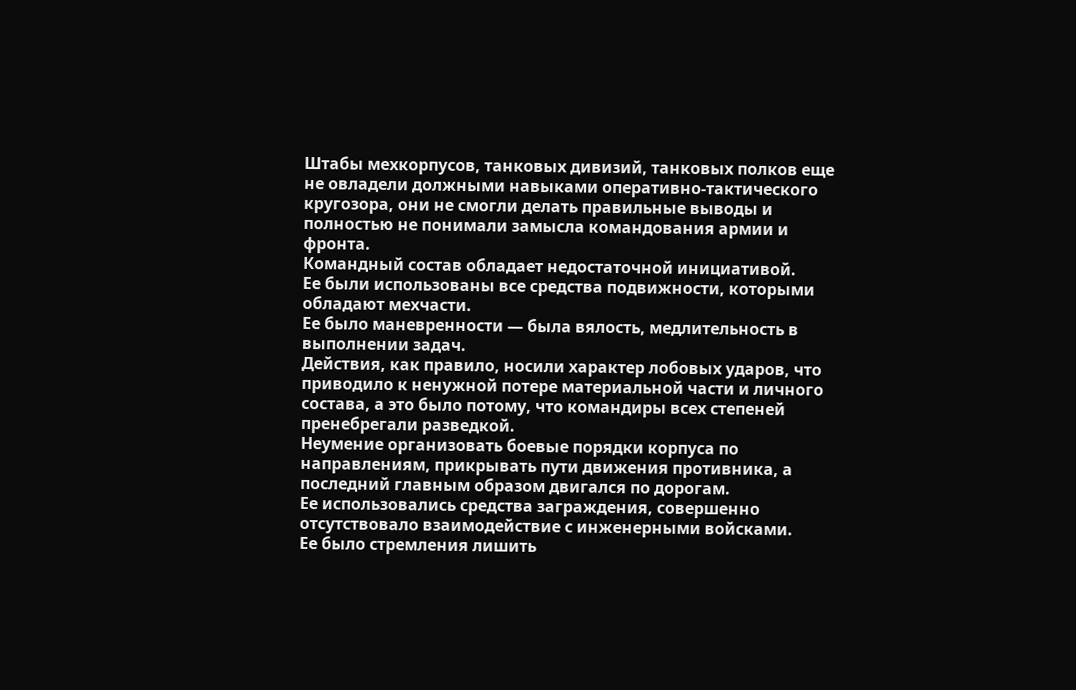Штабы мехкорпусов, танковых дивизий, танковых полков еще не овладели должными навыками оперативно-тактического кругозора, они не смогли делать правильные выводы и полностью не понимали замысла командования армии и фронта.
Командный состав обладает недостаточной инициативой.
Ее были использованы все средства подвижности, которыми обладают мехчасти.
Ее было маневренности — была вялость, медлительность в выполнении задач.
Действия, как правило, носили характер лобовых ударов, что приводило к ненужной потере материальной части и личного состава, а это было потому, что командиры всех степеней пренебрегали разведкой.
Неумение организовать боевые порядки корпуса по направлениям, прикрывать пути движения противника, а последний главным образом двигался по дорогам.
Ее использовались средства заграждения, совершенно отсутствовало взаимодействие с инженерными войсками.
Ее было стремления лишить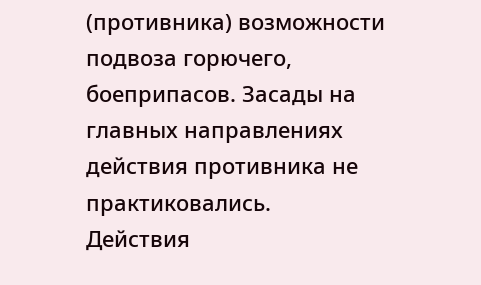(противника) возможности подвоза горючего, боеприпасов. Засады на главных направлениях действия противника не практиковались.
Действия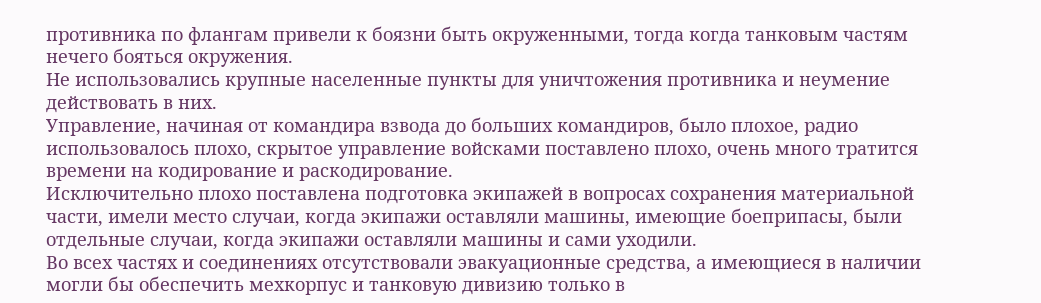противника по флангам привели к боязни быть окруженными, тогда когда танковым частям нечего бояться окружения.
Не использовались крупные населенные пункты для уничтожения противника и неумение действовать в них.
Управление, начиная от командира взвода до больших командиров, было плохое, радио использовалось плохо, скрытое управление войсками поставлено плохо, очень много тратится времени на кодирование и раскодирование.
Исключительно плохо поставлена подготовка экипажей в вопросах сохранения материальной части, имели место случаи, когда экипажи оставляли машины, имеющие боеприпасы, были отдельные случаи, когда экипажи оставляли машины и сами уходили.
Во всех частях и соединениях отсутствовали эвакуационные средства, а имеющиеся в наличии могли бы обеспечить мехкорпус и танковую дивизию только в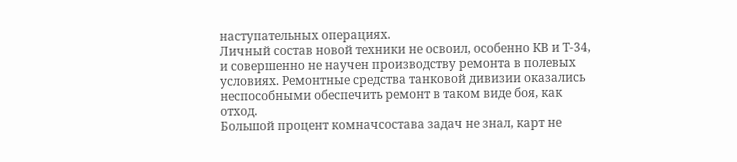наступательных операциях.
Личный состав новой техники не освоил, особенно КВ и Т-34, и совершенно не научен производству ремонта в полевых условиях. Ремонтные средства танковой дивизии оказались неспособными обеспечить ремонт в таком виде боя, как отход.
Большой процент комначсостава задач не знал, карт не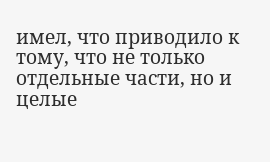имел, что приводило к тому, что не только отдельные части, но и целые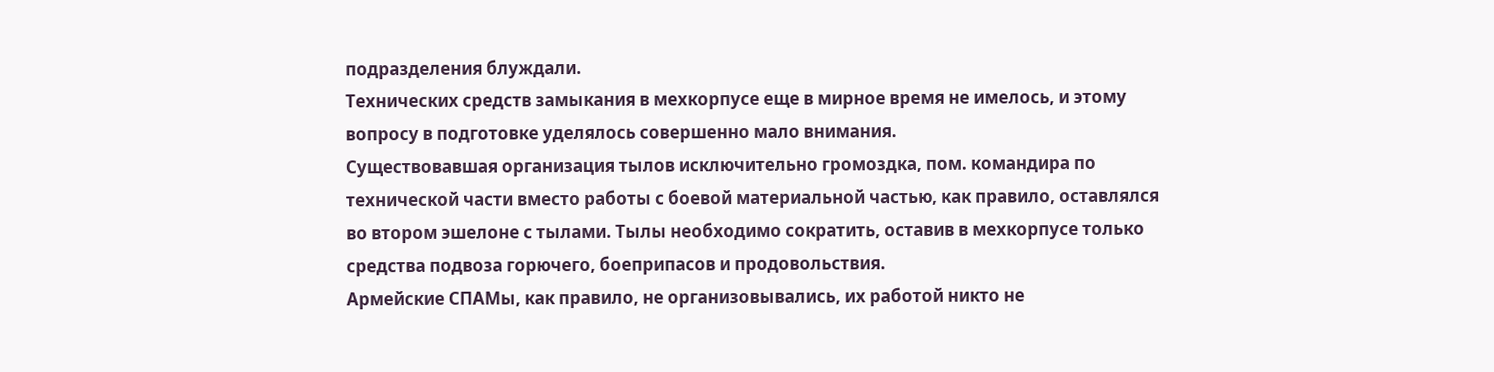подразделения блуждали.
Технических средств замыкания в мехкорпусе еще в мирное время не имелось, и этому вопросу в подготовке уделялось совершенно мало внимания.
Существовавшая организация тылов исключительно громоздка, пом. командира по технической части вместо работы с боевой материальной частью, как правило, оставлялся во втором эшелоне с тылами. Тылы необходимо сократить, оставив в мехкорпусе только средства подвоза горючего, боеприпасов и продовольствия.
Армейские СПАМы, как правило, не организовывались, их работой никто не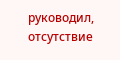руководил, отсутствие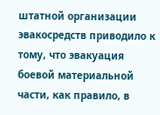штатной организации эвакосредств приводило к тому, что эвакуация боевой материальной части, как правило, в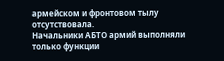армейском и фронтовом тылу отсутствовала.
Начальники АБТО армий выполняли только функции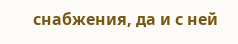снабжения, да и с ней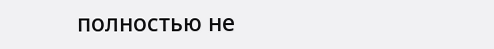полностью не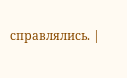справлялись. |